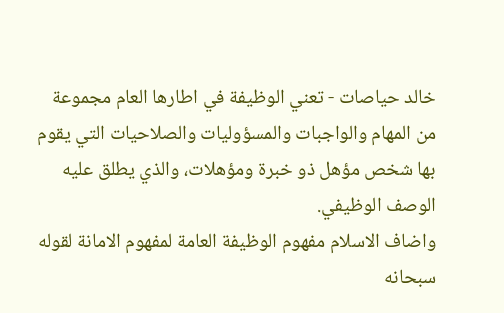خالد حياصات - تعني الوظيفة في اطارها العام مجموعة من المهام والواجبات والمسؤوليات والصلاحيات التي يقوم بها شخص مؤهل ذو خبرة ومؤهلات، والذي يطلق عليه الوصف الوظيفي.
واضاف الاسلام مفهوم الوظيفة العامة لمفهوم الامانة لقوله سبحانه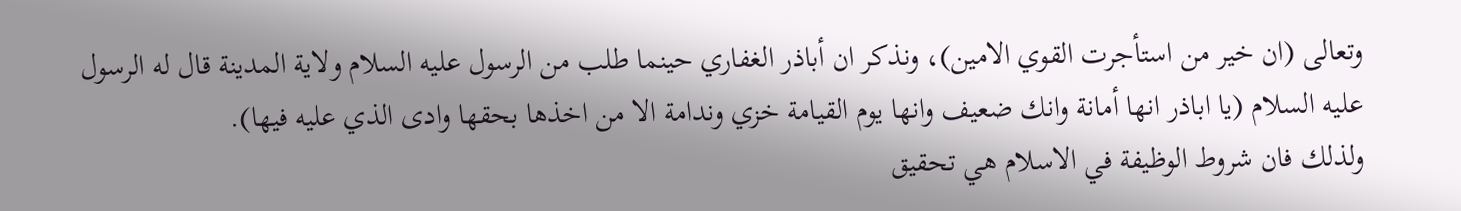وتعالى (ان خير من استأجرت القوي الامين)، ونذكر ان أباذر الغفاري حينما طلب من الرسول عليه السلام ولاية المدينة قال له الرسول عليه السلام (يا اباذر انها أمانة وانك ضعيف وانها يوم القيامة خزي وندامة الا من اخذها بحقها وادى الذي عليه فيها).
ولذلك فان شروط الوظيفة في الاسلام هي تحقيق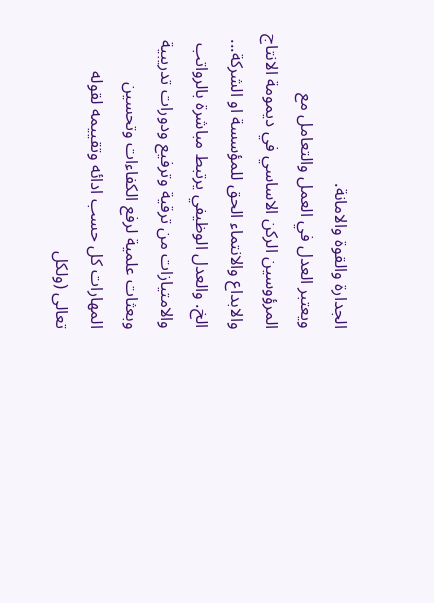الجدارة والقوة والامانة.
ويعتبر العدل في العمل والتعامل مع المرؤوسين الركن الاساسي في ديمومة الانتاج والابداع والانتماء الحق للمؤسسة او الشركة... الخ. والعدل الوظيفي يرتبط مباشرة بالرواتب والامتيازات من ترقية وترفيع ودورات تدريبية وبعثات علمية لرفع الكفاءات وتحسين المهارات كل حسب ادائه وتقييمه لقوله تعالى (ولكل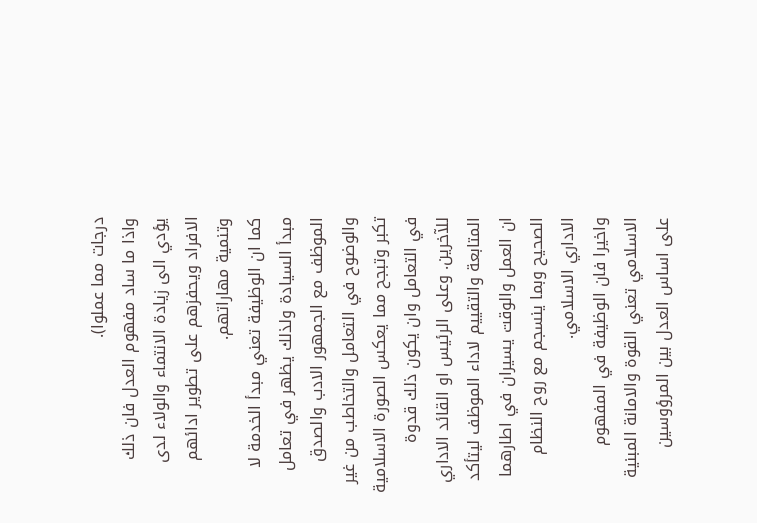درجات مما عملوا).
واذا ما ساد مفهوم العدل فان ذلك يؤدي الى زيادة الانتماء والولاء لدى الافراد ويحفزهم على تطوير ادائهم وتنمية مهاراتهم.
كما ان الوظيفة تعني مبدأ الخدمة لا مبدأ السيادة ولذلك يظهر في تعامل الموظف مع الجمهور الادب والصدق والوضوح في التعامل والتخاطب من غير تكبر وتبجح مما يعكس الصورة الاسلامية في التعامل وان يكون ذلك قدوة للآخرين. وعلى الرئيس او القائد الاداري المتابعة والتقييم لاداء الموظف ليتأكد ان العمل والوقت يسيران في اطارهما الصحيح وبما ينسجم مع روح النظام الاداري الاسلامي.
واخيرا فان الوظيفة في المفهوم الاسلامي تعني القوة والامانة المبنية على اساس العدل بين المرؤوسين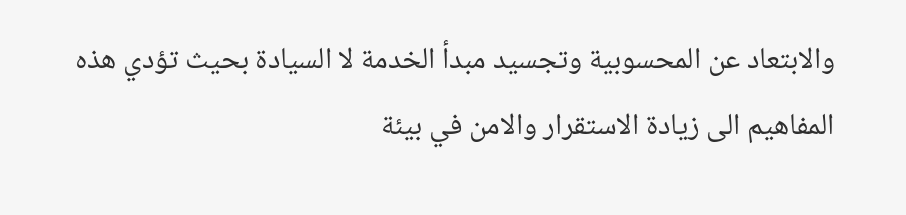والابتعاد عن المحسوبية وتجسيد مبدأ الخدمة لا السيادة بحيث تؤدي هذه المفاهيم الى زيادة الاستقرار والامن في بيئة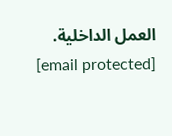العمل الداخلية.
[email protected]